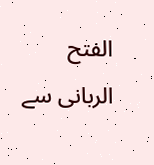الفتح الربانی سے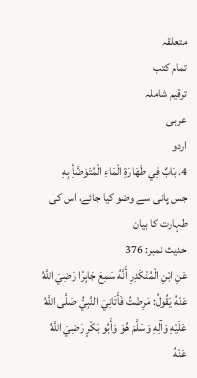متعلقہ
تمام کتب
ترقیم شاملہ
عربی
اردو
4. بَابٌ فِي طَهَارَةِ الْمَاءِ الْمُتَوَضَّأِ بِهِ
جس پانی سے وضو کیا جائے، اس کی طہارت کا بیان
حدیث نمبر: 376
عَنِ ابْنِ الْمُنْكَدِرِ أَنَّهُ سَمِعَ جَابِرًا رَضِيَ اللَّهُ عَنْهُ يَقُولُ: مَرِضْتُ فَأَتَانِيَ النَّبِيُّ صَلَّى اللَّهُ عَلَيْهِ وَآلِهِ وَسَلَّمَ هُوَ وَأَبُو بَكْرٍ رَضِيَ اللَّهُ عَنْهُ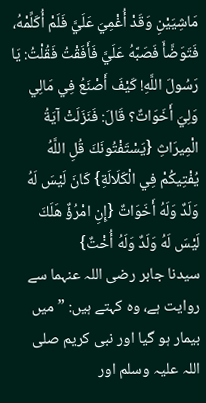مَاشِيَيْنِ وَقَدْ أُغْمِيَ عَلَيَّ فَلَمْ أُكَلِّمْهُ، فَتَوَضَّأَ فَصَبَّهُ عَلَيَّ فَأَفَقْتُ فَقُلْتُ: يَا رَسُولَ اللَّهِ! كَيْفَ أَصْنَعُ فِي مَالِي وَلِيَ أَخَوَاتٌ؟ قَالَ: فَنَزَلَتْ آيَةُ الْمِيرَاثِ {يَسْتَفْتُونَكَ قُلِ اللَّهُ يُفْتِيكُمْ فِي الْكَلَالَةِ} كَانَ لَيْسَ لَهُ وَلَدٌ وَلَهُ أَخَوَاتٌ {إِنِ امْرُؤٌ هَلَكَ لَيْسَ لَهُ وَلَدٌ وَلَهُ أُخْتٌ}
سیدنا جابر رضی اللہ عنہما سے روایت ہے، وہ کہتے ہیں: ”میں بیمار ہو گیا اور نبی کریم صلی اللہ علیہ وسلم اور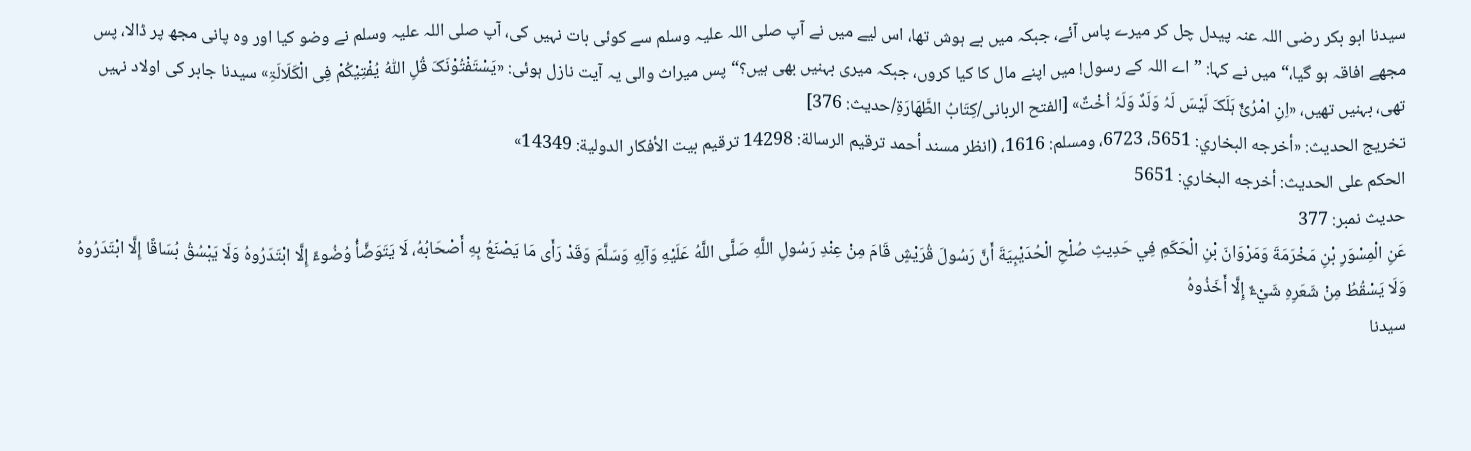سیدنا ابو بکر رضی اللہ عنہ پیدل چل کر میرے پاس آئے، جبکہ میں بے ہوش تھا، اس لیے میں نے آپ صلی اللہ علیہ وسلم سے کوئی بات نہیں کی، آپ صلی اللہ علیہ وسلم نے وضو کیا اور وہ پانی مجھ پر ڈالا، پس مجھے افاقہ ہو گیا،“ میں نے کہا: ”اے اللہ کے رسول! میں اپنے مال کا کیا کروں، جبکہ میری بہنیں بھی ہیں؟“ پس میراث والی یہ آیت نازل ہوئی: «یَسْتَفْتُوْنَکَ قُلِ اللّٰہُ یُفْتِیْکُمْ فِی الْکَلَالَۃِ» سیدنا جابر کی اولاد نہیں تھی، بہنیں تھیں، «اِنِ امْرُئٌ ہَلَکَ لَیْسَ لَہُ وَلَدٌ وَلَہُ اُخْتٌ» [الفتح الربانی/كِتَابُ الطَّهَارَةِ/حدیث: 376]
تخریج الحدیث: «أخرجه البخاري: 5651، 6723، ومسلم: 1616، (انظر مسند أحمد ترقيم الرسالة: 14298 ترقیم بيت الأفكار الدولية: 14349»
الحكم على الحديث: أخرجه البخاري: 5651
حدیث نمبر: 377
عَنِ الْمِسْوَرِ بْنِ مَخْرَمَةَ وَمَرْوَانَ بْنِ الْحَكَمِ فِي حَدِيثِ صُلْحِ الْحُدَيْبِيَةَ أَنَّ رَسُولَ قُرَيْشٍ قَامَ مِنْ عِنْدِ رَسُولِ اللَّهِ صَلَّى اللَّهُ عَلَيْهِ وَآلِهِ وَسَلَّمَ وَقَدْ رَأَى مَا يَصْنَعُ بِهِ أَصْحَابُهُ، لَا يَتَوَضَّأُ وُضُوءً إِلَّا ابْتَدَرُوهُ وَلَا يَبْسُقُ بُسَاقًا إِلَّا ابْتَدَرُوهُ وَلَا يَسْقُطُ مِنْ شَعَرِهِ شَيْءٌ إِلَّا أَخَذُوهُ
سیدنا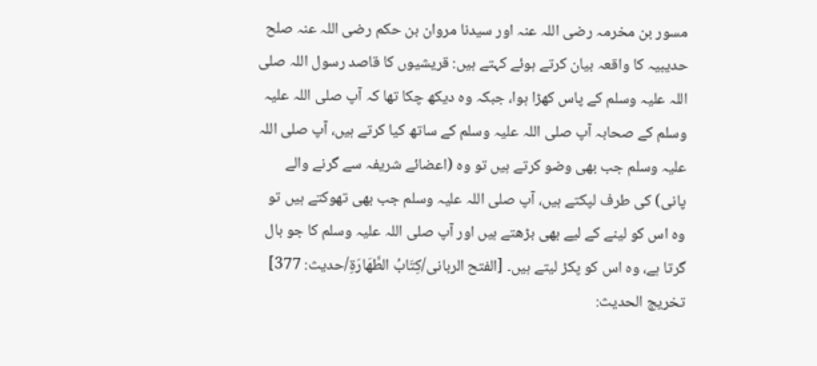مسور بن مخرمہ رضی اللہ عنہ اور سیدنا مروان بن حکم رضی اللہ عنہ صلح حدیبیہ کا واقعہ بیان کرتے ہوئے کہتے ہیں: قریشیوں کا قاصد رسول اللہ صلی اللہ علیہ وسلم کے پاس کھڑا ہوا، جبکہ وہ دیکھ چکا تھا کہ آپ صلی اللہ علیہ وسلم کے صحابہ آپ صلی اللہ علیہ وسلم کے ساتھ کیا کرتے ہیں، آپ صلی اللہ علیہ وسلم جب بھی وضو کرتے ہیں تو وہ (اعضائے شریفہ سے گرنے والے پانی) کی طرف لپکتے ہیں، آپ صلی اللہ علیہ وسلم جب بھی تھوکتے ہیں تو وہ اس کو لینے کے لیے بھی بڑھتے ہیں اور آپ صلی اللہ علیہ وسلم کا جو بال گرتا ہے، وہ اس کو پکڑ لیتے ہیں۔ [الفتح الربانی/كِتَابُ الطَّهَارَةِ/حدیث: 377]
تخریج الحدیث: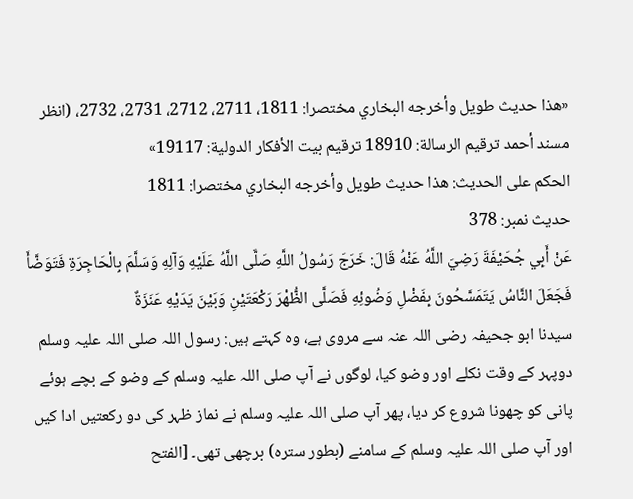«ھذا حديث طويل وأخرجه البخاري مختصرا: 1811، 2711، 2712، 2731، 2732، (انظر مسند أحمد ترقيم الرسالة: 18910 ترقیم بيت الأفكار الدولية: 19117»
الحكم على الحديث: ھذا حديث طويل وأخرجه البخاري مختصرا: 1811
حدیث نمبر: 378
عَنْ أَبِي جُحَيْفَةَ رَضِيَ اللَّهُ عَنْهُ قَالَ: خَرَجَ رَسُولُ اللَّهِ صَلَّى اللَّهُ عَلَيْهِ وَآلِهِ وَسَلَّمَ بِالْحَاجِرَةِ فَتَوَضَّأَ فَجَعَلَ النَّاسُ يَتَمَسَّحُونَ بِفَضْلِ وَضُوئِهِ فَصَلَّى الظُّهْرَ رَكْعَتَيْنِ وَبَيْنَ يَدَيْهِ عَنَزَةٌ
سیدنا ابو جحیفہ رضی اللہ عنہ سے مروی ہے، وہ کہتے ہیں: رسول اللہ صلی اللہ علیہ وسلم دوپہر کے وقت نکلے اور وضو کیا، لوگوں نے آپ صلی اللہ علیہ وسلم کے وضو کے بچے ہوئے پانی کو چھونا شروع کر دیا، پھر آپ صلی اللہ علیہ وسلم نے نماز ظہر کی دو رکعتیں ادا کیں اور آپ صلی اللہ علیہ وسلم کے سامنے (بطور سترہ) برچھی تھی۔ [الفتح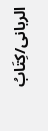الربانی/كِتَابُ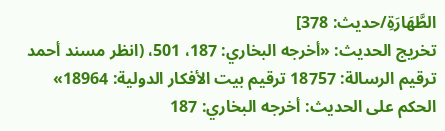الطَّهَارَةِ/حدیث: 378]
تخریج الحدیث: «أخرجه البخاري: 187، 501، (انظر مسند أحمد ترقيم الرسالة: 18757 ترقیم بيت الأفكار الدولية: 18964»
الحكم على الحديث: أخرجه البخاري: 187